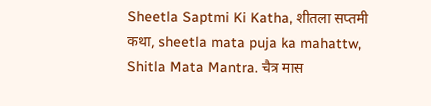Sheetla Saptmi Ki Katha, शीतला सप्तमी कथा, sheetla mata puja ka mahattw, Shitla Mata Mantra. चैत्र मास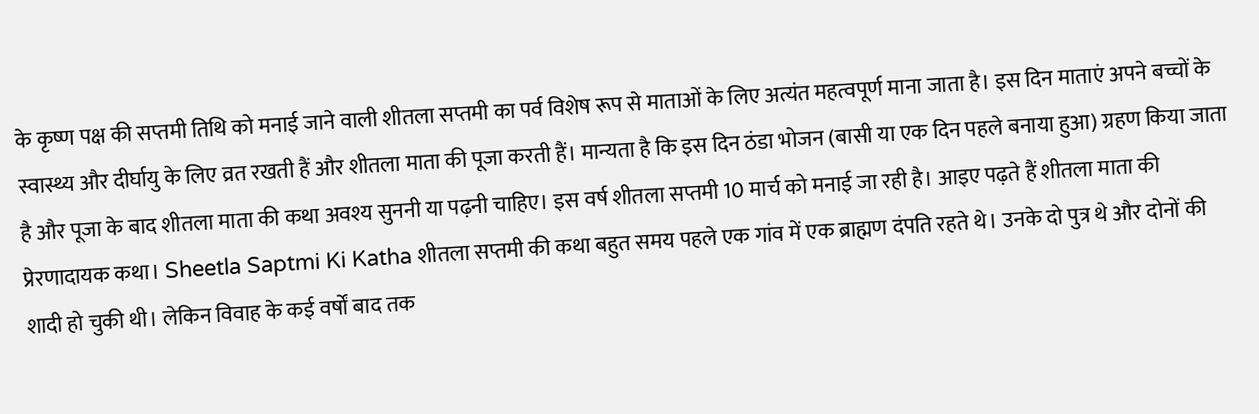के कृष्ण पक्ष की सप्तमी तिथि को मनाई जाने वाली शीतला सप्तमी का पर्व विशेष रूप से माताओं के लिए अत्यंत महत्वपूर्ण माना जाता है। इस दिन माताएं अपने बच्चों के स्वास्थ्य और दीर्घायु के लिए व्रत रखती हैं और शीतला माता की पूजा करती हैं। मान्यता है कि इस दिन ठंडा भोजन (बासी या एक दिन पहले बनाया हुआ) ग्रहण किया जाता है और पूजा के बाद शीतला माता की कथा अवश्य सुननी या पढ़नी चाहिए। इस वर्ष शीतला सप्तमी 10 मार्च को मनाई जा रही है। आइए पढ़ते हैं शीतला माता की प्रेरणादायक कथा। Sheetla Saptmi Ki Katha शीतला सप्तमी की कथा बहुत समय पहले एक गांव में एक ब्राह्मण दंपति रहते थे। उनके दो पुत्र थे और दोनों की शादी हो चुकी थी। लेकिन विवाह के कई वर्षों बाद तक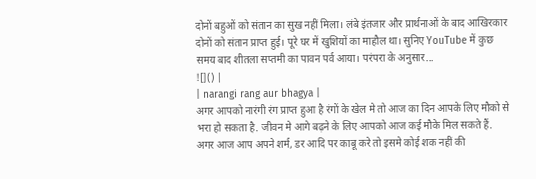दोनों बहुओं को संतान का सुख नहीं मिला। लंबे इंतजार और प्रार्थनाओं के बाद आखिरकार दोनों को संतान प्राप्त हुई। पूरे घर में खुशियों का माहौल था। सुनिए YouTube में कुछ समय बाद शीतला सप्तमी का पावन पर्व आया। परंपरा के अनुसार...
![]() |
| narangi rang aur bhagya |
अगर आपको नारंगी रंग प्राप्त हुआ है रंगों के खेल मे तो आज का दिन आपके लिए मौको से भरा हो सकता है. जीवन मे आगे बढ़ने के लिए आपको आज कई मौके मिल सकते हैं.
अगर आज आप अपने शर्म, डर आदि पर काबू करे तो इसमे कोई शक नहीं की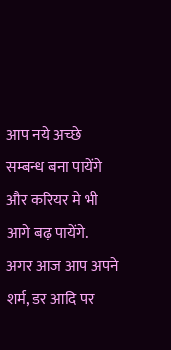आप नये अच्छे सम्बन्ध बना पायेंगे और करियर मे भी आगे बढ़ पायेंगे.
अगर आज आप अपने शर्म, डर आदि पर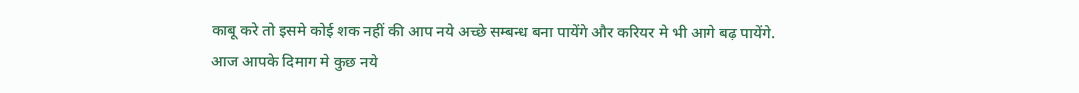काबू करे तो इसमे कोई शक नहीं की आप नये अच्छे सम्बन्ध बना पायेंगे और करियर मे भी आगे बढ़ पायेंगे.
आज आपके दिमाग मे कुछ नये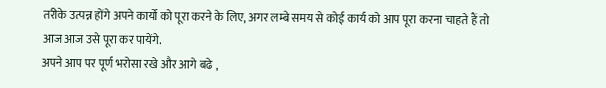तरीके उत्पन्न होंगे अपने कार्यो को पूरा करने के लिए, अगर लम्बे समय से कोई कार्य को आप पूरा करना चाहते हैं तो आज आज उसे पूरा कर पायेंगे.
अपने आप पर पूर्ण भरोसा रखे और आगे बढे ,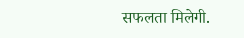सफलता मिलेगी.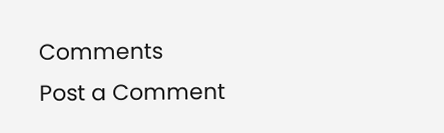Comments
Post a Comment